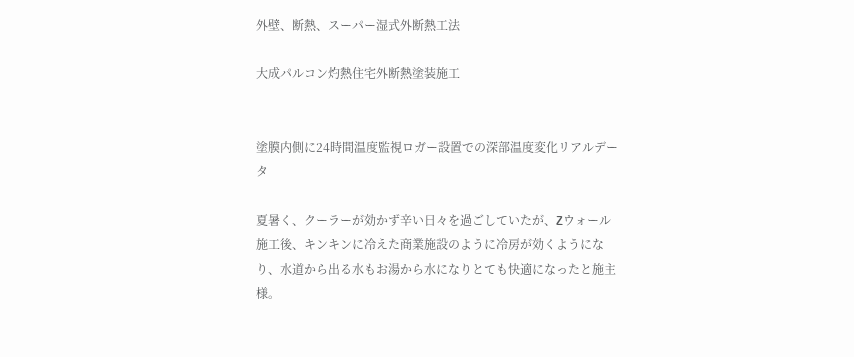外壁、断熱、スーパー湿式外断熱工法

大成パルコン灼熱住宅外断熱塗装施工


塗膜内側に24時間温度監視ロガー設置での深部温度変化リアルデータ

夏暑く、クーラーが効かず辛い日々を過ごしていたが、Zウォール施工後、キンキンに冷えた商業施設のように冷房が効くようになり、水道から出る水もお湯から水になりとても快適になったと施主様。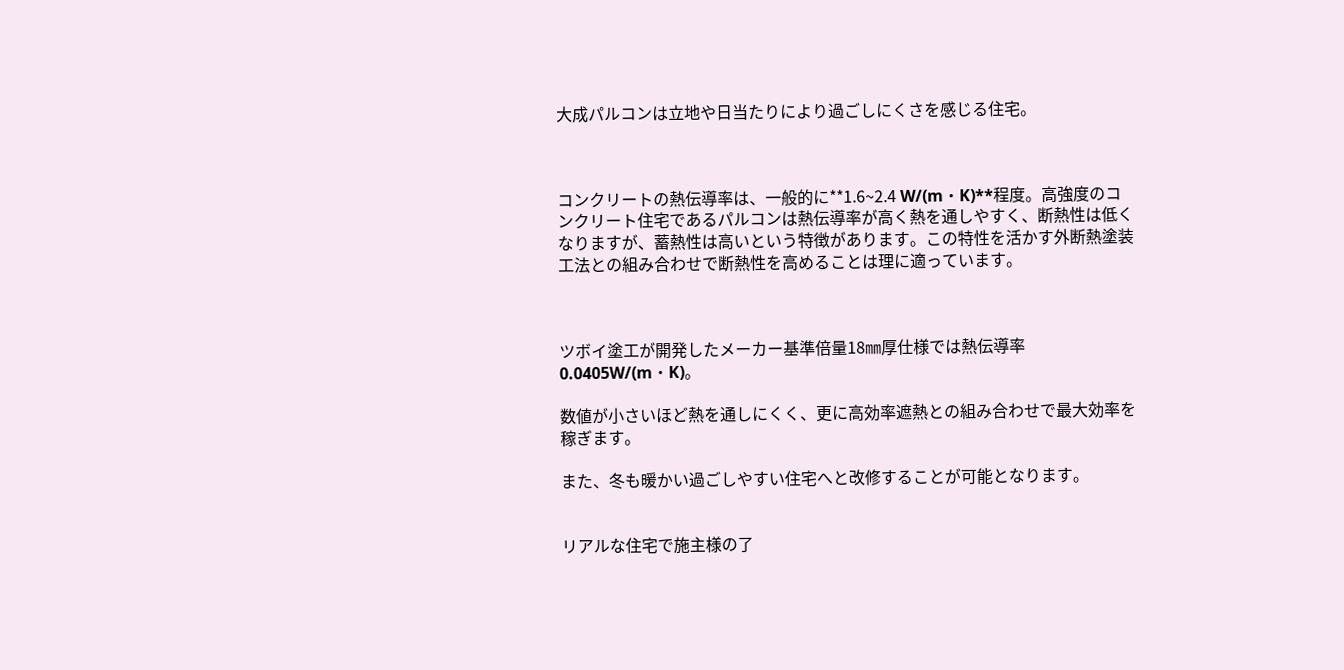大成パルコンは立地や日当たりにより過ごしにくさを感じる住宅。



コンクリートの熱伝導率は、一般的に**1.6~2.4 W/(m・K)**程度。高強度のコンクリート住宅であるパルコンは熱伝導率が高く熱を通しやすく、断熱性は低くなりますが、蓄熱性は高いという特徴があります。この特性を活かす外断熱塗装工法との組み合わせで断熱性を高めることは理に適っています。



ツボイ塗工が開発したメーカー基準倍量18㎜厚仕様では熱伝導率0.0405W/(m・K)。

数値が小さいほど熱を通しにくく、更に高効率遮熱との組み合わせで最大効率を稼ぎます。

また、冬も暖かい過ごしやすい住宅へと改修することが可能となります。


リアルな住宅で施主様の了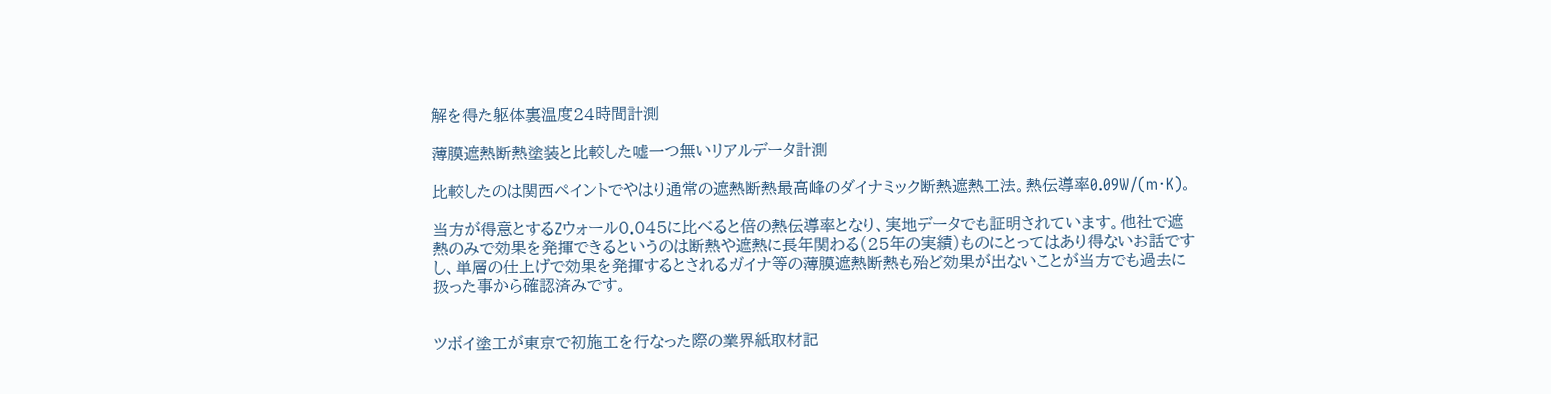解を得た躯体裏温度24時間計測

薄膜遮熱断熱塗装と比較した嘘一つ無いリアルデータ計測

比較したのは関西ペイントでやはり通常の遮熱断熱最高峰のダイナミック断熱遮熱工法。熱伝導率0.09W/(m・K)。

当方が得意とするZウォール0.045に比べると倍の熱伝導率となり、実地データでも証明されています。他社で遮熱のみで効果を発揮できるというのは断熱や遮熱に長年関わる(25年の実績)ものにとってはあり得ないお話ですし、単層の仕上げで効果を発揮するとされるガイナ等の薄膜遮熱断熱も殆ど効果が出ないことが当方でも過去に扱った事から確認済みです。


ツボイ塗工が東京で初施工を行なった際の業界紙取材記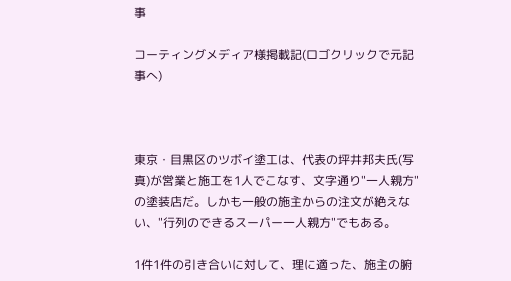事

コーティングメディア様掲載記(ロゴクリックで元記事へ)



東京・目黒区のツボイ塗工は、代表の坪井邦夫氏(写真)が営業と施工を1人でこなす、文字通り"一人親方"の塗装店だ。しかも一般の施主からの注文が絶えない、"行列のできるスーパー一人親方"でもある。

1件1件の引き合いに対して、理に適った、施主の腑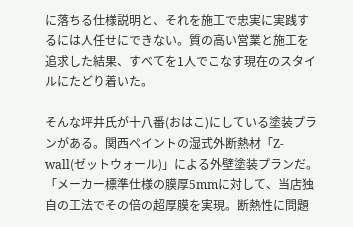に落ちる仕様説明と、それを施工で忠実に実践するには人任せにできない。質の高い営業と施工を追求した結果、すべてを1人でこなす現在のスタイルにたどり着いた。

そんな坪井氏が十八番(おはこ)にしている塗装プランがある。関西ペイントの湿式外断熱材「Z-wall(ゼットウォール)」による外壁塗装プランだ。「メーカー標準仕様の膜厚5mmに対して、当店独自の工法でその倍の超厚膜を実現。断熱性に問題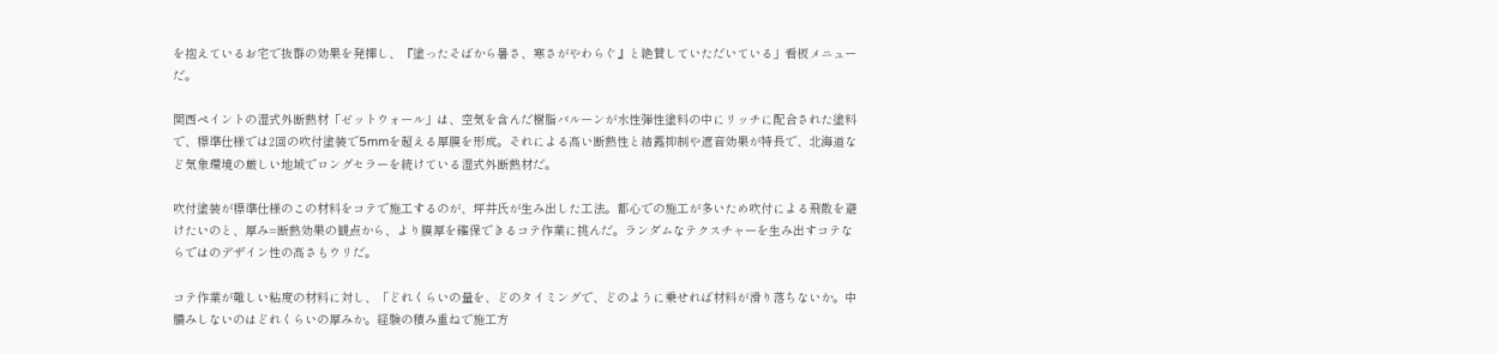を抱えているお宅で抜群の効果を発揮し、『塗ったそばから暑さ、寒さがやわらぐ』と絶賛していただいている」看板メニューだ。

関西ペイントの湿式外断熱材「ゼットウォール」は、空気を含んだ樹脂バルーンが水性弾性塗料の中にリッチに配合された塗料で、標準仕様では2回の吹付塗装で5mmを超える厚膜を形成。それによる高い断熱性と結露抑制や遮音効果が特長で、北海道など気象環境の厳しい地域でロングセラーを続けている湿式外断熱材だ。

吹付塗装が標準仕様のこの材料をコテで施工するのが、坪井氏が生み出した工法。都心での施工が多いため吹付による飛散を避けたいのと、厚み=断熱効果の観点から、より膜厚を確保できるコテ作業に挑んだ。ランダムなテクスチャーを生み出すコテならではのデザイン性の高さもウリだ。

コテ作業が難しい粘度の材料に対し、「どれくらいの量を、どのタイミングで、どのように乗せれば材料が滑り落ちないか。中膿みしないのはどれくらいの厚みか。経験の積み重ねで施工方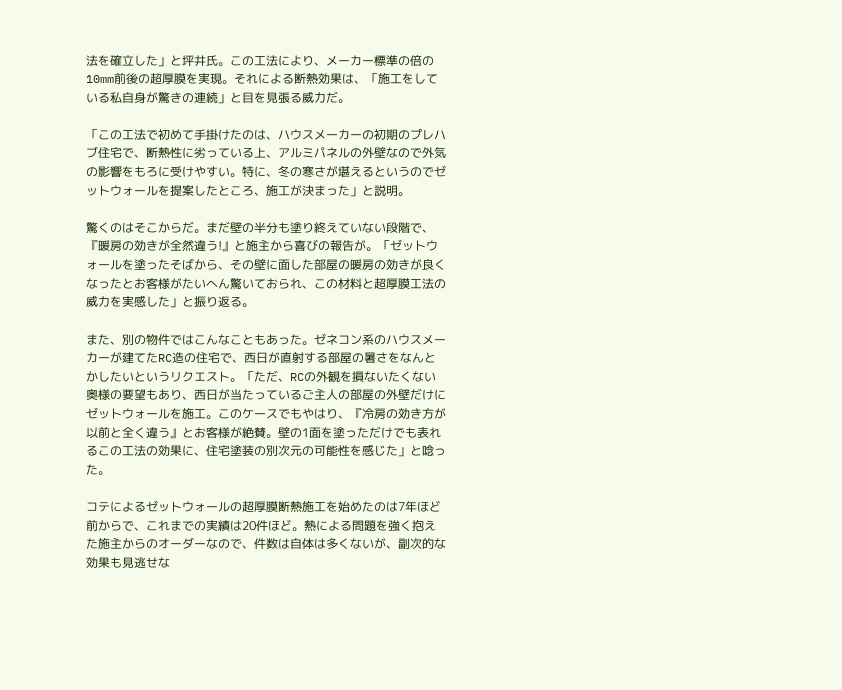法を確立した」と坪井氏。この工法により、メーカー標準の倍の10mm前後の超厚膜を実現。それによる断熱効果は、「施工をしている私自身が驚きの連続」と目を見張る威力だ。

「この工法で初めて手掛けたのは、ハウスメーカーの初期のプレハブ住宅で、断熱性に劣っている上、アルミパネルの外壁なので外気の影響をもろに受けやすい。特に、冬の寒さが堪えるというのでゼットウォールを提案したところ、施工が決まった」と説明。

驚くのはそこからだ。まだ壁の半分も塗り終えていない段階で、『暖房の効きが全然違う!』と施主から喜びの報告が。「ゼットウォールを塗ったそばから、その壁に面した部屋の暖房の効きが良くなったとお客様がたいへん驚いておられ、この材料と超厚膜工法の威力を実感した」と振り返る。

また、別の物件ではこんなこともあった。ゼネコン系のハウスメーカーが建てたRC造の住宅で、西日が直射する部屋の暑さをなんとかしたいというリクエスト。「ただ、RCの外観を損ないたくない奥様の要望もあり、西日が当たっているご主人の部屋の外壁だけにゼットウォールを施工。このケースでもやはり、『冷房の効き方が以前と全く違う』とお客様が絶賛。壁の1面を塗っただけでも表れるこの工法の効果に、住宅塗装の別次元の可能性を感じた」と唸った。

コテによるゼットウォールの超厚膜断熱施工を始めたのは7年ほど前からで、これまでの実績は20件ほど。熱による問題を強く抱えた施主からのオーダーなので、件数は自体は多くないが、副次的な効果も見逃せな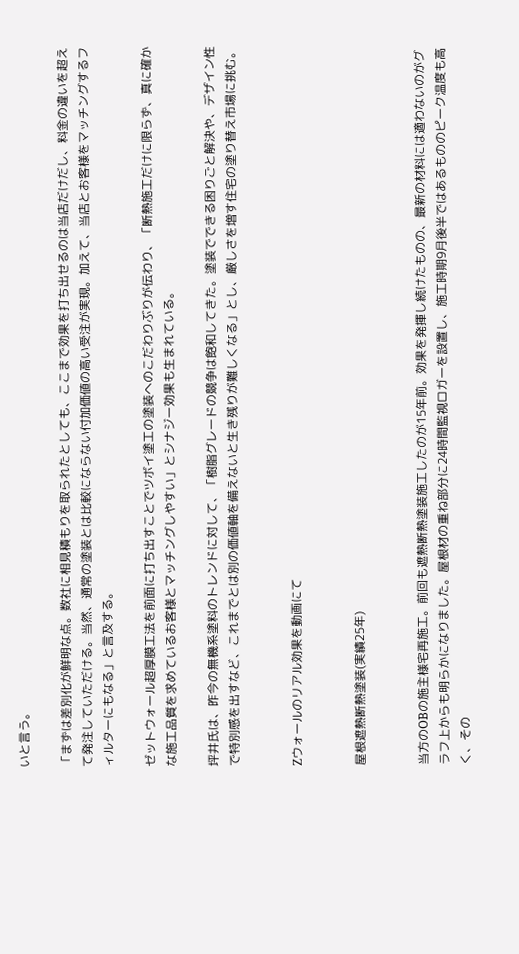いと言う。

「まずは差別化が鮮明な点。数社に相見積もりを取られたとしても、ここまで効果を打ち出せるのは当店だけだし、料金の違いを超えて発注していただける。当然、通常の塗装とは比較にならない付加価値の高い受注が実現。加えて、当店とお客様をマッチングするフィルターにもなる」と言及する。

ゼットウォール超厚膜工法を前面に打ち出すことでツボイ塗工の塗装へのこだわりぶりが伝わり、「断熱施工だけに限らず、真に確かな施工品質を求めているお客様とマッチングしやすい」とシナジー効果も生まれている。

坪井氏は、昨今の無機系塗料のトレンドに対して、「樹脂グレードの競争は飽和してきた。塗装でできる困りごと解決や、デザイン性で特別感を出すなど、これまでとは別の価値軸を備えないと生き残りが難しくなる」とし、厳しさを増す住宅の塗り替え市場に挑む。


Zウォールのリアル効果を動画にて


屋根遮熱断熱塗装(実績25年)


当方のOBの施主様宅再施工。前回も遮熱断熱塗装施工したのが15年前。効果を発揮し続けたものの、最新の材料には適わないのがグラフ上からも明らかになりました。屋根材の重ね部分に24時間監視ロガーを設置し、施工時期9月後半ではあるもののピーク温度も高く、その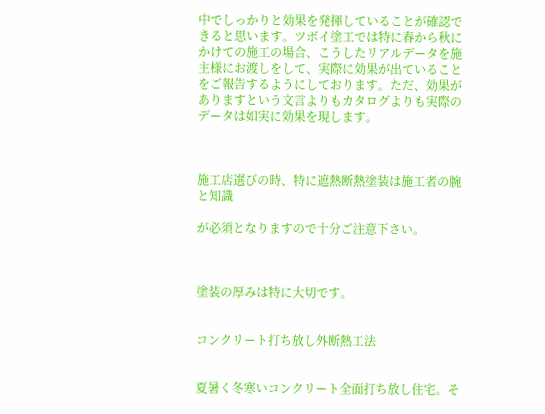中でしっかりと効果を発揮していることが確認できると思います。ツボイ塗工では特に春から秋にかけての施工の場合、こうしたリアルデータを施主様にお渡しをして、実際に効果が出ていることをご報告するようにしております。ただ、効果がありますという文言よりもカタログよりも実際のデータは如実に効果を現します。



施工店選びの時、特に遮熱断熱塗装は施工者の腕と知識

が必須となりますので十分ご注意下さい。



塗装の厚みは特に大切です。


コンクリート打ち放し外断熱工法


夏暑く冬寒いコンクリート全面打ち放し住宅。そ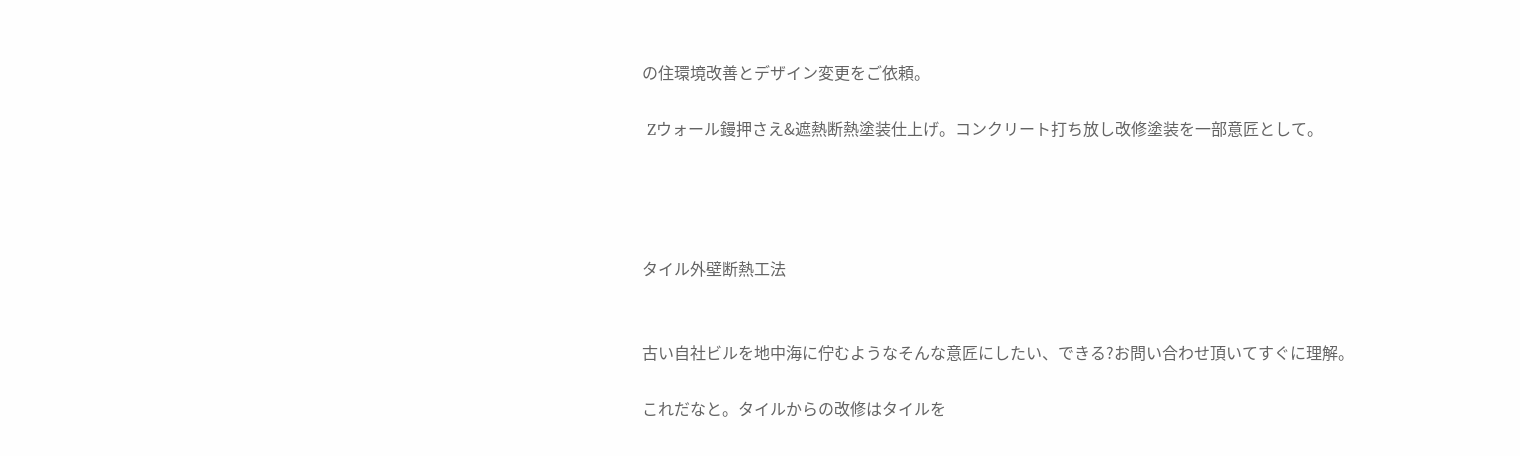の住環境改善とデザイン変更をご依頼。

 Zウォール鏝押さえ&遮熱断熱塗装仕上げ。コンクリート打ち放し改修塗装を一部意匠として。




タイル外壁断熱工法


古い自社ビルを地中海に佇むようなそんな意匠にしたい、できる?お問い合わせ頂いてすぐに理解。

これだなと。タイルからの改修はタイルを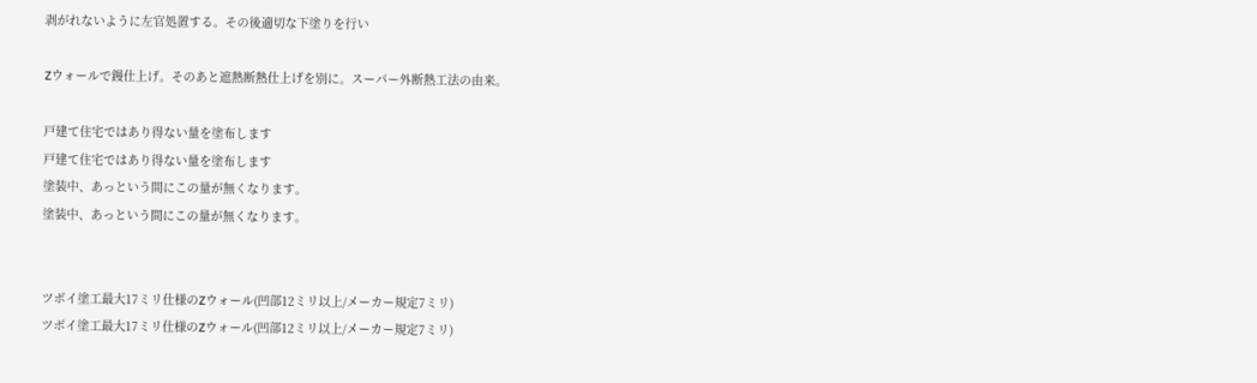剥がれないように左官処置する。その後適切な下塗りを行い

Zウォールで鏝仕上げ。そのあと遮熱断熱仕上げを別に。スーパー外断熱工法の由来。

戸建て住宅ではあり得ない量を塗布します
戸建て住宅ではあり得ない量を塗布します
塗装中、あっという間にこの量が無くなります。
塗装中、あっという間にこの量が無くなります。


ツボイ塗工最大17ミリ仕様のZウォール(凹部12ミリ以上/メーカー規定7ミリ)
ツボイ塗工最大17ミリ仕様のZウォール(凹部12ミリ以上/メーカー規定7ミリ)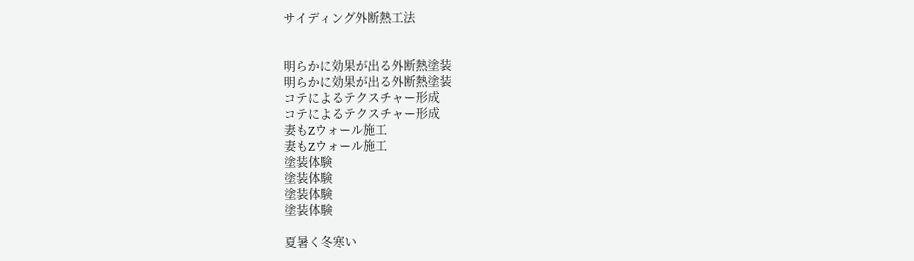サイディング外断熱工法


明らかに効果が出る外断熱塗装
明らかに効果が出る外断熱塗装
コテによるテクスチャー形成
コテによるテクスチャー形成
妻もZウォール施工
妻もZウォール施工
塗装体験
塗装体験
塗装体験
塗装体験

夏暑く冬寒い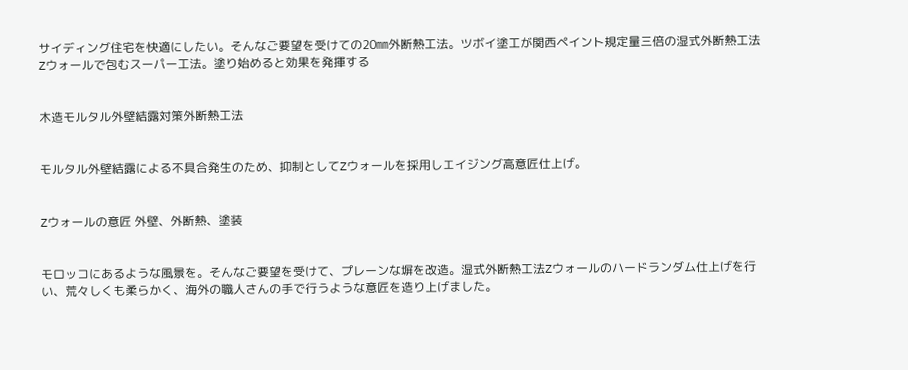サイディング住宅を快適にしたい。そんなご要望を受けての20㎜外断熱工法。ツボイ塗工が関西ペイント規定量三倍の湿式外断熱工法Zウォールで包むスーパー工法。塗り始めると効果を発揮する


木造モルタル外壁結露対策外断熱工法


モルタル外壁結露による不具合発生のため、抑制としてZウォールを採用しエイジング高意匠仕上げ。


Zウォールの意匠 外壁、外断熱、塗装


モロッコにあるような風景を。そんなご要望を受けて、プレーンな塀を改造。湿式外断熱工法Zウォールのハードランダム仕上げを行い、荒々しくも柔らかく、海外の職人さんの手で行うような意匠を造り上げました。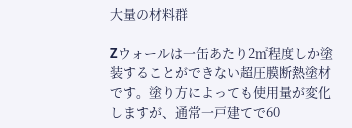大量の材料群

Zウォールは一缶あたり2㎡程度しか塗装することができない超圧膜断熱塗材です。塗り方によっても使用量が変化しますが、通常一戸建てで60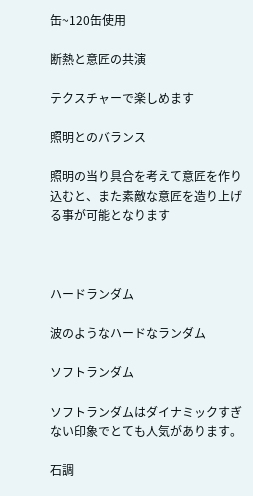缶~120缶使用

断熱と意匠の共演

テクスチャーで楽しめます

照明とのバランス

照明の当り具合を考えて意匠を作り込むと、また素敵な意匠を造り上げる事が可能となります



ハードランダム

波のようなハードなランダム

ソフトランダム

ソフトランダムはダイナミックすぎない印象でとても人気があります。

石調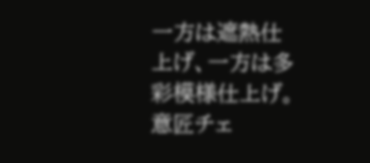一方は遮熱仕上げ、一方は多彩模様仕上げ。意匠チェ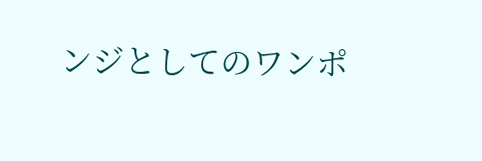ンジとしてのワンポ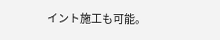イント施工も可能。